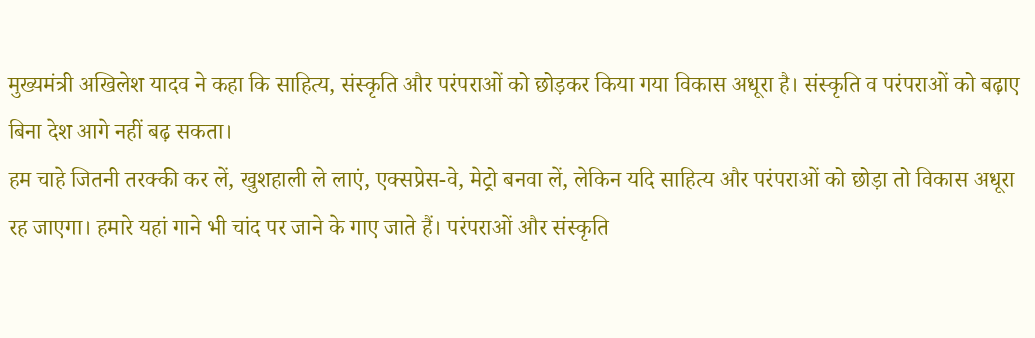मुख्यमंत्री अखिलेश यादव ने कहा कि साहित्य, संस्कृति और परंपराओं को छोड़कर किया गया विकास अधूरा है। संस्कृति व परंपराओं को बढ़ाए बिना देश आगे नहीं बढ़ सकता।
हम चाहे जितनी तरक्की कर लें, खुशहाली ले लाएं, एक्सप्रेस-वे, मेट्रो बनवा लें, लेकिन यदि साहित्य और परंपराओं को छोड़ा तो विकास अधूरा रह जाएगा। हमारे यहां गाने भी चांद पर जाने के गाए जाते हैं। परंपराओं और संस्कृति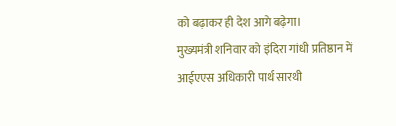को बढ़ाकर ही देश आगे बढ़ेगा।
मुख्यमंत्री शनिवार को इंदिरा गांधी प्रतिष्ठान में आईएएस अधिकारी पार्थ सारथी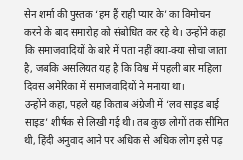सेन शर्मा की पुस्तक ‘हम हैं राही प्यार के’ का विमोचन करने के बाद समारोह को संबोधित कर रहे थे। उन्होंने कहा कि समाजवादियों के बारे में पता नहीं क्या-क्या सोचा जाता है, जबकि असलियत यह है कि विश्व में पहली बार महिला दिवस अमेरिका में समाजवादियों ने मनाया था।
उन्होंने कहा, पहले यह किताब अंग्रेजी में ‘लव साइड बाई साइड’ शीर्षक से लिखी गई थी। तब कुछ लोगों तक सीमित थी, हिंदी अनुवाद आने पर अधिक से अधिक लोग इसे पढ़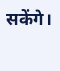सकेंगे।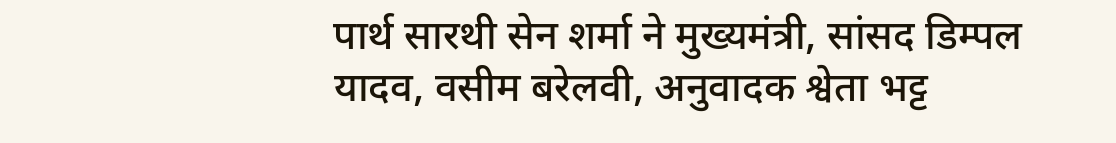पार्थ सारथी सेन शर्मा ने मुख्यमंत्री, सांसद डिम्पल यादव, वसीम बरेलवी, अनुवादक श्वेता भट्ट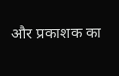और प्रकाशक का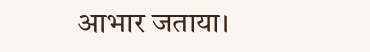आभार जताया।